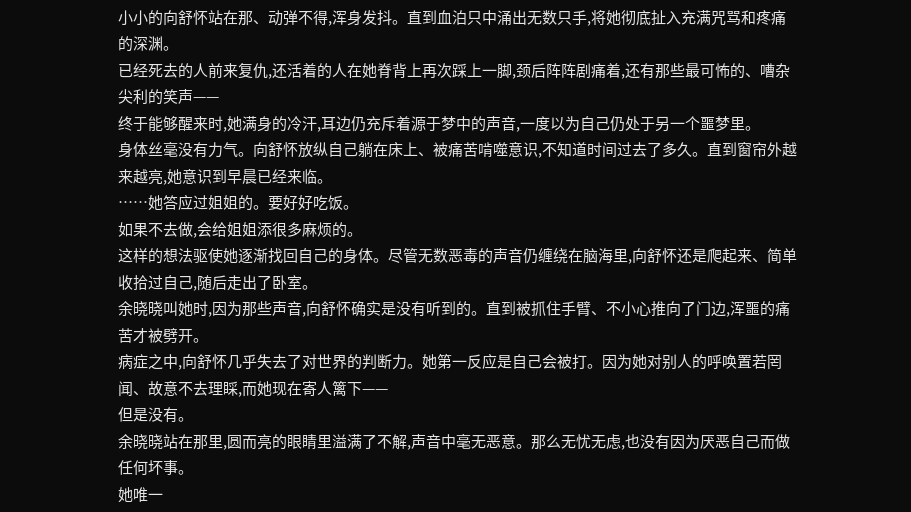小小的向舒怀站在那、动弹不得,浑身发抖。直到血泊只中涌出无数只手,将她彻底扯入充满咒骂和疼痛的深渊。
已经死去的人前来复仇,还活着的人在她脊背上再次踩上一脚,颈后阵阵剧痛着,还有那些最可怖的、嘈杂尖利的笑声——
终于能够醒来时,她满身的冷汗,耳边仍充斥着源于梦中的声音,一度以为自己仍处于另一个噩梦里。
身体丝毫没有力气。向舒怀放纵自己躺在床上、被痛苦啃噬意识,不知道时间过去了多久。直到窗帘外越来越亮,她意识到早晨已经来临。
……她答应过姐姐的。要好好吃饭。
如果不去做,会给姐姐添很多麻烦的。
这样的想法驱使她逐渐找回自己的身体。尽管无数恶毒的声音仍缠绕在脑海里,向舒怀还是爬起来、简单收拾过自己,随后走出了卧室。
余晓晓叫她时,因为那些声音,向舒怀确实是没有听到的。直到被抓住手臂、不小心推向了门边,浑噩的痛苦才被劈开。
病症之中,向舒怀几乎失去了对世界的判断力。她第一反应是自己会被打。因为她对别人的呼唤置若罔闻、故意不去理睬,而她现在寄人篱下——
但是没有。
余晓晓站在那里,圆而亮的眼睛里溢满了不解,声音中毫无恶意。那么无忧无虑,也没有因为厌恶自己而做任何坏事。
她唯一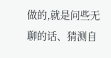做的,就是问些无聊的话、猜测自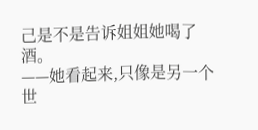己是不是告诉姐姐她喝了酒。
——她看起来,只像是另一个世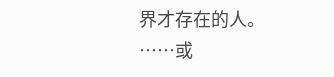界才存在的人。
……或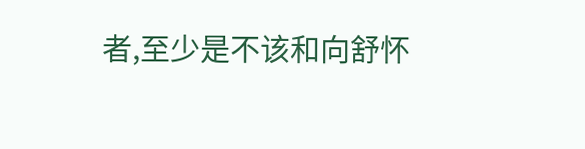者,至少是不该和向舒怀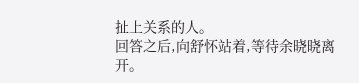扯上关系的人。
回答之后,向舒怀站着,等待余晓晓离开。